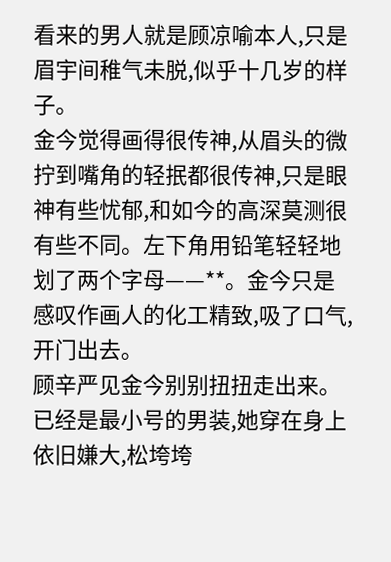看来的男人就是顾凉喻本人,只是眉宇间稚气未脱,似乎十几岁的样子。
金今觉得画得很传神,从眉头的微拧到嘴角的轻抿都很传神,只是眼神有些忧郁,和如今的高深莫测很有些不同。左下角用铅笔轻轻地划了两个字母——**。金今只是感叹作画人的化工精致,吸了口气,开门出去。
顾辛严见金今别别扭扭走出来。已经是最小号的男装,她穿在身上依旧嫌大,松垮垮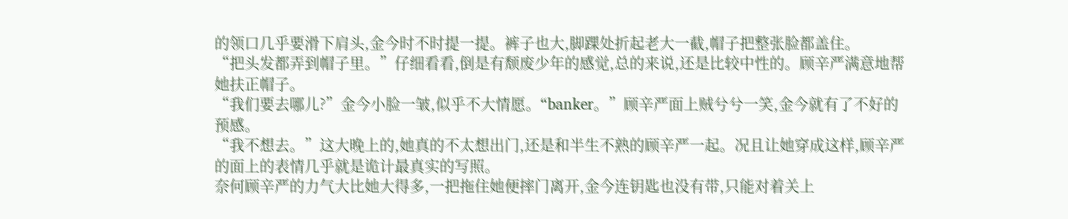的领口几乎要滑下肩头,金今时不时提一提。裤子也大,脚踝处折起老大一截,帽子把整张脸都盖住。
“把头发都弄到帽子里。”仔细看看,倒是有颓废少年的感觉,总的来说,还是比较中性的。顾辛严满意地帮她扶正帽子。
“我们要去哪儿?”金今小脸一皱,似乎不大情愿。“banker。”顾辛严面上贼兮兮一笑,金今就有了不好的预感。
“我不想去。”这大晚上的,她真的不太想出门,还是和半生不熟的顾辛严一起。况且让她穿成这样,顾辛严的面上的表情几乎就是诡计最真实的写照。
奈何顾辛严的力气大比她大得多,一把拖住她便摔门离开,金今连钥匙也没有带,只能对着关上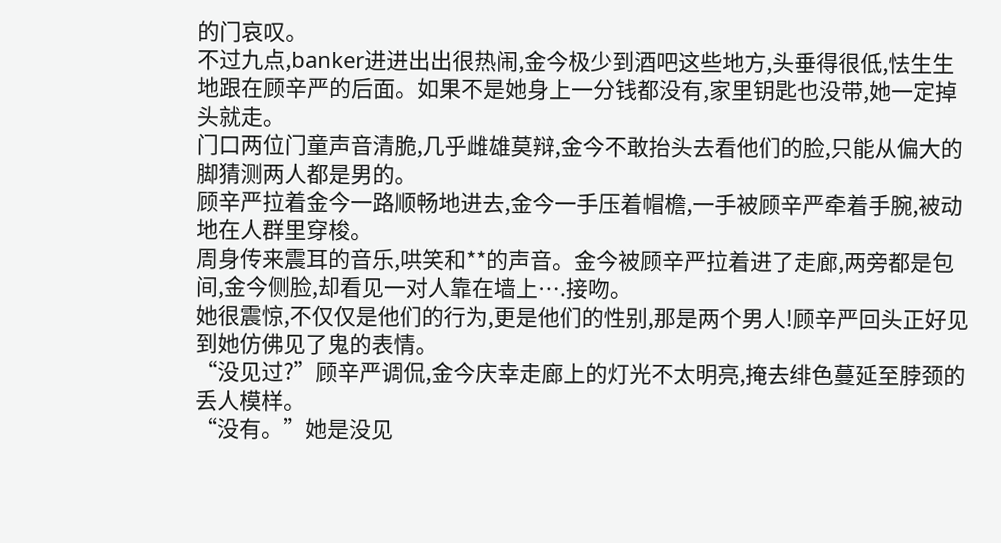的门哀叹。
不过九点,banker进进出出很热闹,金今极少到酒吧这些地方,头垂得很低,怯生生地跟在顾辛严的后面。如果不是她身上一分钱都没有,家里钥匙也没带,她一定掉头就走。
门口两位门童声音清脆,几乎雌雄莫辩,金今不敢抬头去看他们的脸,只能从偏大的脚猜测两人都是男的。
顾辛严拉着金今一路顺畅地进去,金今一手压着帽檐,一手被顾辛严牵着手腕,被动地在人群里穿梭。
周身传来震耳的音乐,哄笑和**的声音。金今被顾辛严拉着进了走廊,两旁都是包间,金今侧脸,却看见一对人靠在墙上….接吻。
她很震惊,不仅仅是他们的行为,更是他们的性别,那是两个男人!顾辛严回头正好见到她仿佛见了鬼的表情。
“没见过?”顾辛严调侃,金今庆幸走廊上的灯光不太明亮,掩去绯色蔓延至脖颈的丢人模样。
“没有。”她是没见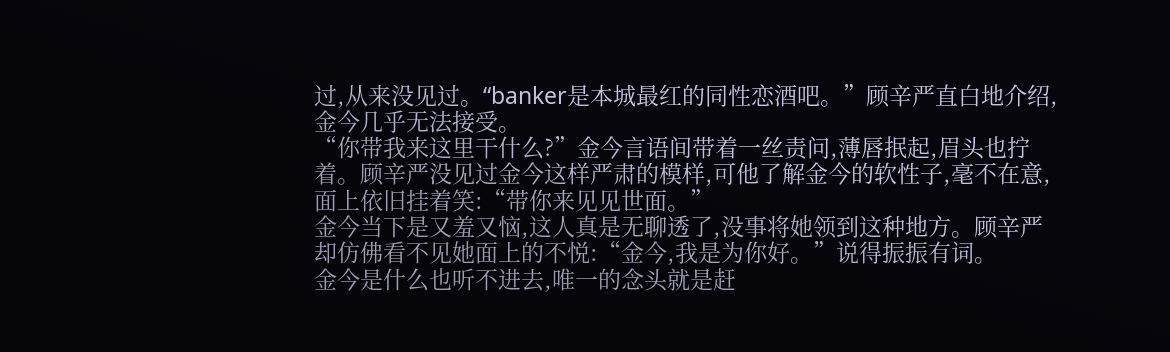过,从来没见过。“banker是本城最红的同性恋酒吧。”顾辛严直白地介绍,金今几乎无法接受。
“你带我来这里干什么?”金今言语间带着一丝责问,薄唇抿起,眉头也拧着。顾辛严没见过金今这样严肃的模样,可他了解金今的软性子,毫不在意,面上依旧挂着笑:“带你来见见世面。”
金今当下是又羞又恼,这人真是无聊透了,没事将她领到这种地方。顾辛严却仿佛看不见她面上的不悦:“金今,我是为你好。”说得振振有词。
金今是什么也听不进去,唯一的念头就是赶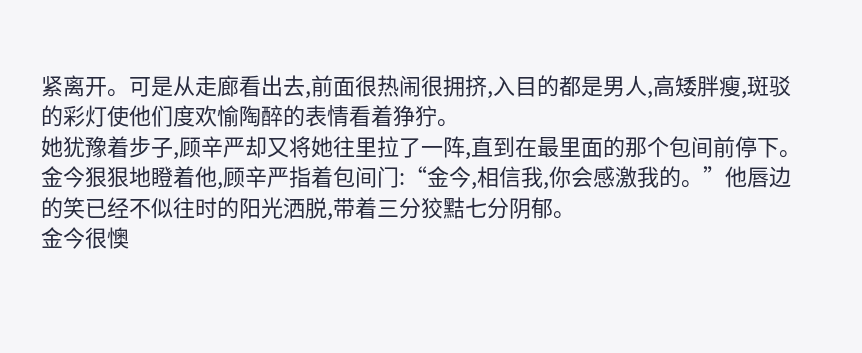紧离开。可是从走廊看出去,前面很热闹很拥挤,入目的都是男人,高矮胖瘦,斑驳的彩灯使他们度欢愉陶醉的表情看着狰狞。
她犹豫着步子,顾辛严却又将她往里拉了一阵,直到在最里面的那个包间前停下。金今狠狠地瞪着他,顾辛严指着包间门:“金今,相信我,你会感激我的。”他唇边的笑已经不似往时的阳光洒脱,带着三分狡黠七分阴郁。
金今很懊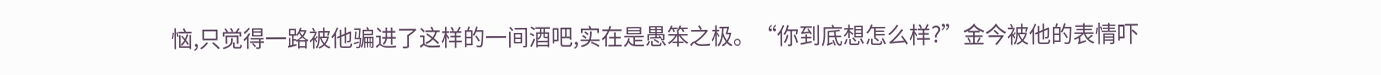恼,只觉得一路被他骗进了这样的一间酒吧,实在是愚笨之极。“你到底想怎么样?”金今被他的表情吓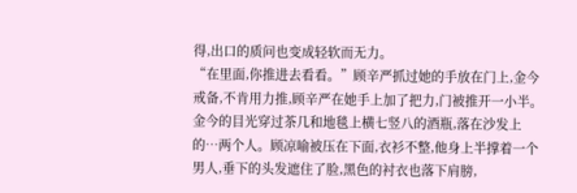得,出口的质问也变成轻软而无力。
“在里面,你推进去看看。”顾辛严抓过她的手放在门上,金今戒备,不肯用力推,顾辛严在她手上加了把力,门被推开一小半。
金今的目光穿过茶几和地毯上横七竖八的酒瓶,落在沙发上的…两个人。顾凉喻被压在下面,衣衫不整,他身上半撑着一个男人,垂下的头发遮住了脸,黑色的衬衣也落下肩膀,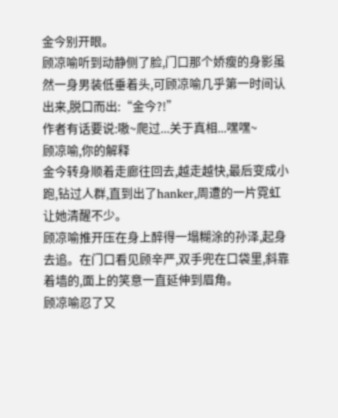金今别开眼。
顾凉喻听到动静侧了脸,门口那个娇瘦的身影虽然一身男装低垂着头,可顾凉喻几乎第一时间认出来,脱口而出:“金今?!”
作者有话要说:嗷~爬过...关于真相...嘿嘿~
顾凉喻,你的解释
金今转身顺着走廊往回去,越走越快,最后变成小跑,钻过人群,直到出了hanker,周遭的一片霓虹让她清醒不少。
顾凉喻推开压在身上醉得一塌糊涂的孙泽,起身去追。在门口看见顾辛严,双手兜在口袋里,斜靠着墙的,面上的笑意一直延伸到眉角。
顾凉喻忍了又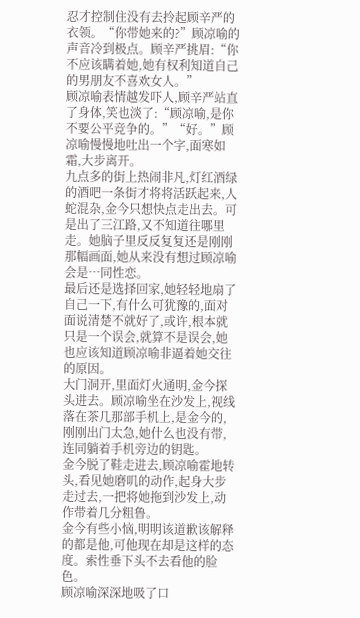忍才控制住没有去拎起顾辛严的衣领。“你带她来的?”顾凉喻的声音冷到极点。顾辛严挑眉:“你不应该瞒着她,她有权利知道自己的男朋友不喜欢女人。”
顾凉喻表情越发吓人,顾辛严站直了身体,笑也淡了:“顾凉喻,是你不要公平竞争的。”“好。”顾凉喻慢慢地吐出一个字,面寒如霜,大步离开。
九点多的街上热闹非凡,灯红酒绿的酒吧一条街才将将活跃起来,人蛇混杂,金今只想快点走出去。可是出了三江路,又不知道往哪里走。她脑子里反反复复还是刚刚那幅画面,她从来没有想过顾凉喻会是…同性恋。
最后还是选择回家,她轻轻地扇了自己一下,有什么可犹豫的,面对面说清楚不就好了,或许,根本就只是一个误会,就算不是误会,她也应该知道顾凉喻非逼着她交往的原因。
大门洞开,里面灯火通明,金今探头进去。顾凉喻坐在沙发上,视线落在茶几那部手机上,是金今的,刚刚出门太急,她什么也没有带,连同躺着手机旁边的钥匙。
金今脱了鞋走进去,顾凉喻霍地转头,看见她磨叽的动作,起身大步走过去,一把将她拖到沙发上,动作带着几分粗鲁。
金今有些小恼,明明该道歉该解释的都是他,可他现在却是这样的态度。索性垂下头不去看他的脸色。
顾凉喻深深地吸了口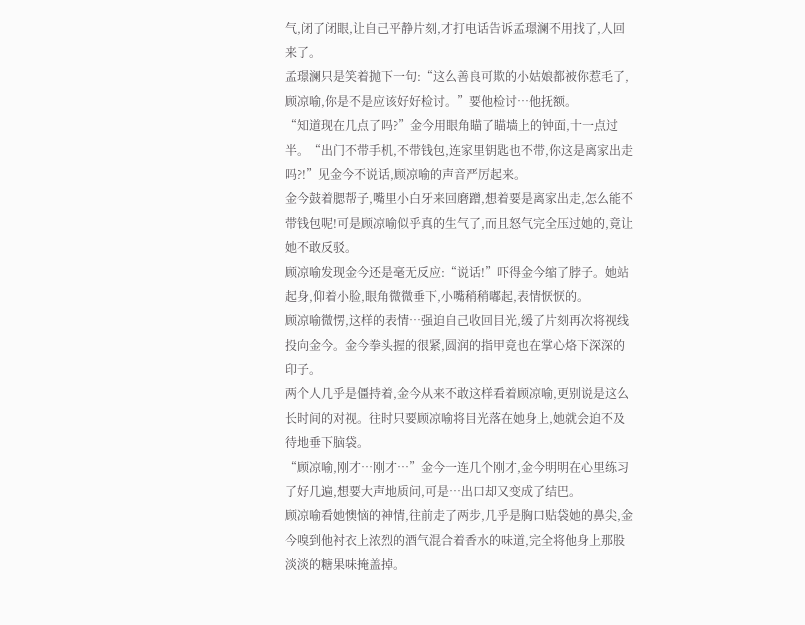气,闭了闭眼,让自己平静片刻,才打电话告诉孟璟澜不用找了,人回来了。
孟璟澜只是笑着抛下一句:“这么善良可欺的小姑娘都被你惹毛了,顾凉喻,你是不是应该好好检讨。”要他检讨…他抚额。
“知道现在几点了吗?”金今用眼角瞄了瞄墙上的钟面,十一点过半。“出门不带手机,不带钱包,连家里钥匙也不带,你这是离家出走吗?!”见金今不说话,顾凉喻的声音严厉起来。
金今鼓着腮帮子,嘴里小白牙来回磨蹭,想着要是离家出走,怎么能不带钱包呢!可是顾凉喻似乎真的生气了,而且怒气完全压过她的,竟让她不敢反驳。
顾凉喻发现金今还是毫无反应:“说话!”吓得金今缩了脖子。她站起身,仰着小脸,眼角微微垂下,小嘴稍稍嘟起,表情恹恹的。
顾凉喻微愣,这样的表情…强迫自己收回目光,缓了片刻再次将视线投向金今。金今拳头握的很紧,圆润的指甲竟也在掌心烙下深深的印子。
两个人几乎是僵持着,金今从来不敢这样看着顾凉喻,更别说是这么长时间的对视。往时只要顾凉喻将目光落在她身上,她就会迫不及待地垂下脑袋。
“顾凉喻,刚才…刚才…”金今一连几个刚才,金今明明在心里练习了好几遍,想要大声地质问,可是…出口却又变成了结巴。
顾凉喻看她懊恼的神情,往前走了两步,几乎是胸口贴袋她的鼻尖,金今嗅到他衬衣上浓烈的酒气混合着香水的味道,完全将他身上那股淡淡的糖果味掩盖掉。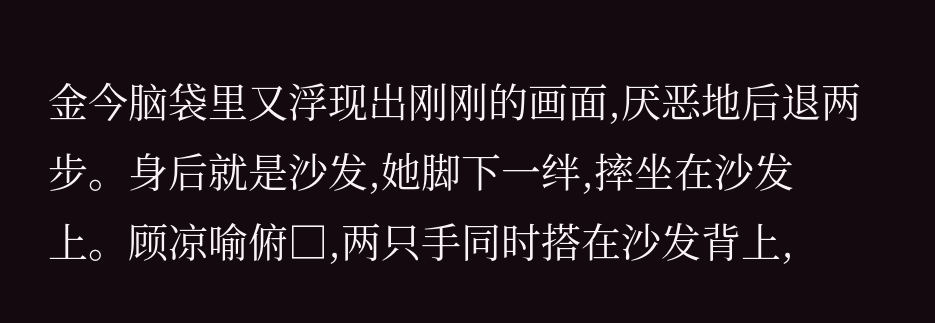金今脑袋里又浮现出刚刚的画面,厌恶地后退两步。身后就是沙发,她脚下一绊,摔坐在沙发上。顾凉喻俯□,两只手同时搭在沙发背上,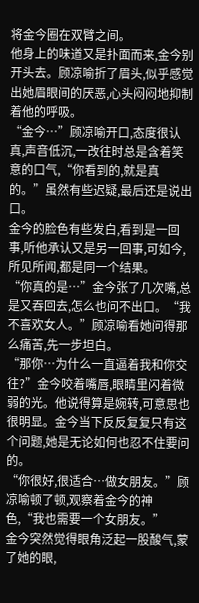将金今圈在双臂之间。
他身上的味道又是扑面而来,金今别开头去。顾凉喻折了眉头,似乎感觉出她眉眼间的厌恶,心头闷闷地抑制着他的呼吸。
“金今…”顾凉喻开口,态度很认真,声音低沉,一改往时总是含着笑意的口气,“你看到的,就是真的。”虽然有些迟疑,最后还是说出口。
金今的脸色有些发白,看到是一回事,听他承认又是另一回事,可如今,所见所闻,都是同一个结果。
“你真的是…”金今张了几次嘴,总是又吞回去,怎么也问不出口。“我不喜欢女人。”顾凉喻看她问得那么痛苦,先一步坦白。
“那你…为什么一直逼着我和你交往?”金今咬着嘴唇,眼睛里闪着微弱的光。他说得算是婉转,可意思也很明显。金今当下反反复复只有这个问题,她是无论如何也忍不住要问的。
“你很好,很适合…做女朋友。”顾凉喻顿了顿,观察着金今的神色,“我也需要一个女朋友。”
金今突然觉得眼角泛起一股酸气,蒙了她的眼,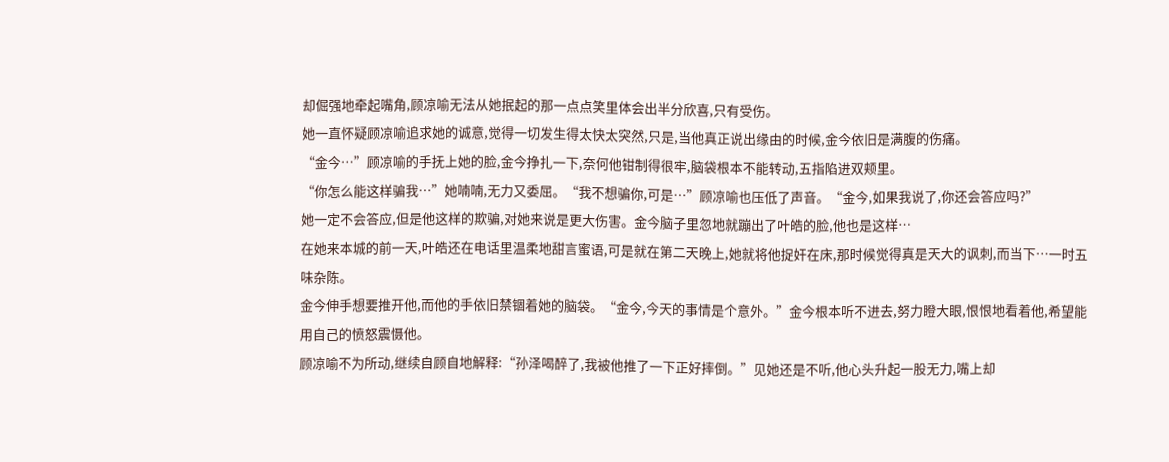却倔强地牵起嘴角,顾凉喻无法从她抿起的那一点点笑里体会出半分欣喜,只有受伤。
她一直怀疑顾凉喻追求她的诚意,觉得一切发生得太快太突然,只是,当他真正说出缘由的时候,金今依旧是满腹的伤痛。
“金今…”顾凉喻的手抚上她的脸,金今挣扎一下,奈何他钳制得很牢,脑袋根本不能转动,五指陷进双颊里。
“你怎么能这样骗我…”她喃喃,无力又委屈。“我不想骗你,可是…”顾凉喻也压低了声音。“金今,如果我说了,你还会答应吗?”
她一定不会答应,但是他这样的欺骗,对她来说是更大伤害。金今脑子里忽地就蹦出了叶皓的脸,他也是这样…
在她来本城的前一天,叶皓还在电话里温柔地甜言蜜语,可是就在第二天晚上,她就将他捉奸在床,那时候觉得真是天大的讽刺,而当下…一时五味杂陈。
金今伸手想要推开他,而他的手依旧禁锢着她的脑袋。“金今,今天的事情是个意外。”金今根本听不进去,努力瞪大眼,恨恨地看着他,希望能用自己的愤怒震慑他。
顾凉喻不为所动,继续自顾自地解释:“孙泽喝醉了,我被他推了一下正好摔倒。”见她还是不听,他心头升起一股无力,嘴上却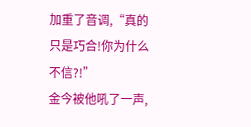加重了音调,“真的只是巧合!你为什么不信?!”
金今被他吼了一声,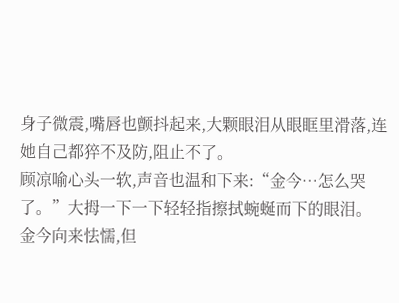身子微震,嘴唇也颤抖起来,大颗眼泪从眼眶里滑落,连她自己都猝不及防,阻止不了。
顾凉喻心头一软,声音也温和下来:“金今…怎么哭了。”大拇一下一下轻轻指擦拭蜿蜒而下的眼泪。
金今向来怯懦,但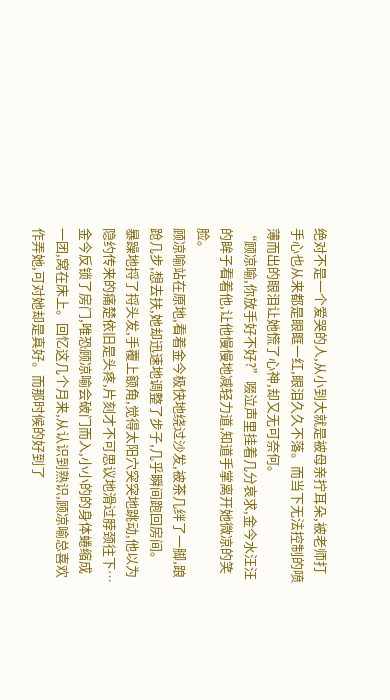绝对不是一个爱哭的人,从小到大就是被母亲拧耳朵,被老师打手心也从来都是眼眶一红,眼泪久久不落。而当下无法控制的喷薄而出的眼泪让她慌了心神,却又无可奈何。
“顾凉喻,你放手好不好?”啜泣声里挂着几分哀求,金今水汪汪的眸子看着他,让他慢慢地减轻力道,知道手掌离开她微凉的笑脸。
顾凉喻站在原地,看着金今极快地绕过沙发,被茶几绊了一脚,踉跄几步,想去扶,她却迅速地调整了步子,几乎瞬间跑回房间。
暴躁地捋了捋头发,手覆上额角,觉得太阳穴突突地跳动,他以为隐约传来的痛楚依旧是头疼,片刻才不可思议地滑过脖颈往下…
金今反锁了房门,唯恐顾凉喻会破门而入,小小的的身体蜷缩成一团,窝在床上。回忆这几个月来,从认识到熟识,顾凉喻总喜欢作弄她,可对她却是真好。而那时候的好到了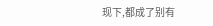现下,都成了别有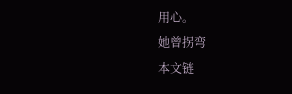用心。
她曾拐弯
本文链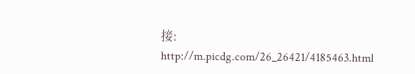接:
http://m.picdg.com/26_26421/4185463.html